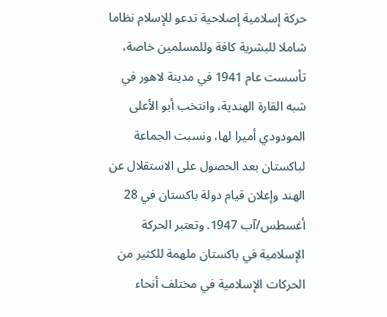حركة إسلامية إصلاحية تدعو للإسلام نظاما شاملا للبشرية كافة وللمسلمين خاصة، تأسست عام 1941 في مدينة لاهور في شبه القارة الهندية، وانتخب أبو الأعلى المودودي أميرا لها، ونسبت الجماعة لباكستان بعد الحصول على الاستقلال عن الهند وإعلان قيام دولة باكستان في 28 أغسطس/آب 1947. وتعتبر الحركة الإسلامية في باكستان ملهمة للكثير من الحركات الإسلامية في مختلف أنحاء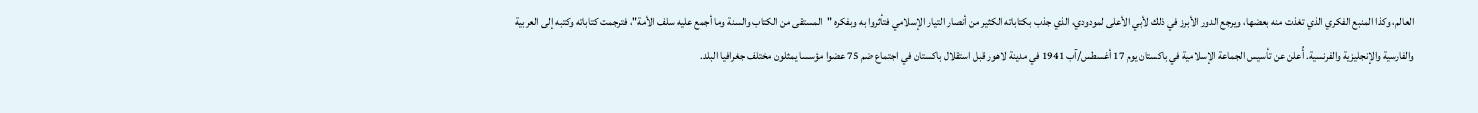العالم، وكذا المنبع الفكري الذي تغذت منه بعضها، ويرجع الدور الأبرز في ذلك لأبي الأعلى لمودودي، الذي جذب بكتاباته الكثير من أنصار التيار الإسلامي فتأثروا به وبفكره "المستقى من الكتاب والسنة وما أجمع عليه سلف الأمة"، فترجمت كتاباته وكتبه إلى العربية والفارسية والإنجليزية والفرنسية. أُعلن عن تأسيس الجماعة الإسلامية في باكستان يوم 17 أغسطس/آب 1941 في مدينة لاهور قبل استقلال باكستان في اجتماع ضم 75 عضوا مؤسسا يمثلون مختلف جغرافيا البلد.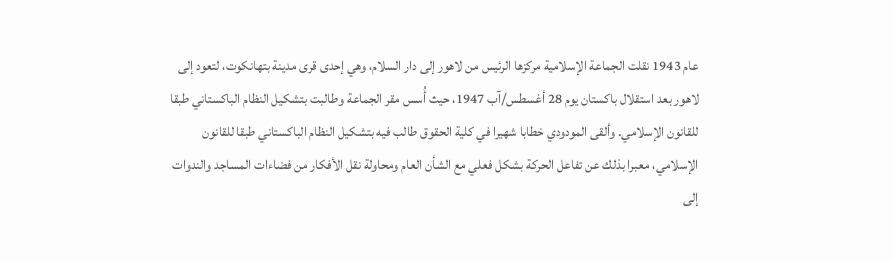عام 1943 نقلت الجماعة الإسلامية مركزها الرئيس من لاهور إلى دار السلام، وهي إحدى قرى مدينة بتهانكوت، لتعود إلى لاهور بعد استقلال باكستان يوم 28 أغسطس/آب 1947، حيث أُسس مقر الجماعة وطالبت بتشكيل النظام الباكستاني طبقا للقانون الإسلامي. وألقى المودودي خطابا شهيرا في كلية الحقوق طالب فيه بتشكيل النظام الباكستاني طبقا للقانون الإسلامي، معبرا بذلك عن تفاعل الحركة بشكل فعلي مع الشأن العام ومحاولة نقل الأفكار من فضاءات المساجد والندوات إلى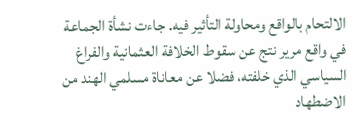الالتحام بالواقع ومحاولة التأثير فيه. جاءت نشأة الجماعة في واقع مرير نتج عن سقوط الخلافة العثمانية والفراغ السياسي الذي خلفته، فضلا عن معاناة مسلمي الهند من الاضطهاد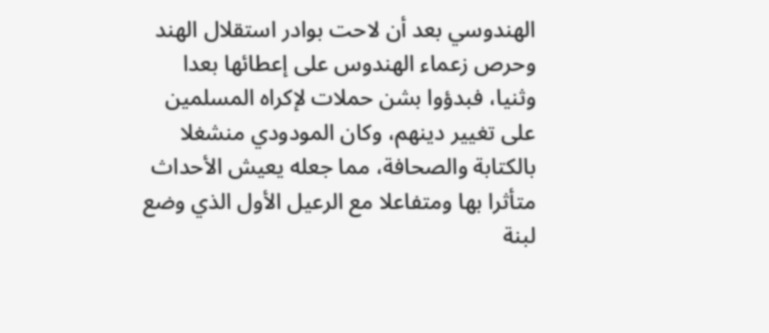الهندوسي بعد أن لاحت بوادر استقلال الهند وحرص زعماء الهندوس على إعطائها بعدا وثنيا، فبدؤوا بشن حملات لإكراه المسلمين على تغيير دينهم، وكان المودودي منشغلا بالكتابة والصحافة، مما جعله يعيش الأحداث متأثرا بها ومتفاعلا مع الرعيل الأول الذي وضع لبنة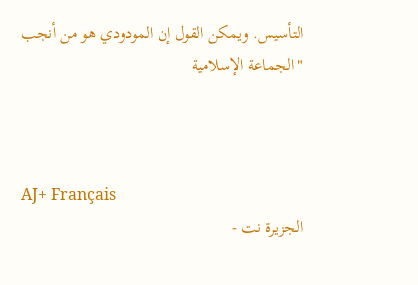التأسيس. ويمكن القول إن المودودي هو من أنجب "الجماعة الإسلامية



AJ+ Français
الجزيرة نت -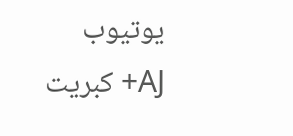يوتيوب
AJ+ كبريت